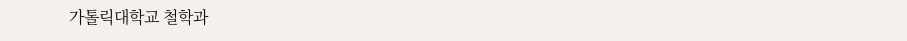가톨릭대학교 철학과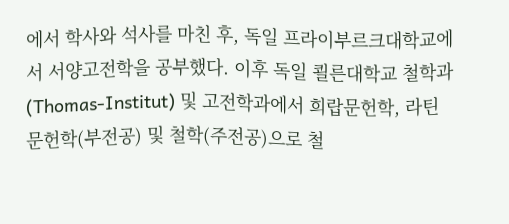에서 학사와 석사를 마친 후, 독일 프라이부르크대학교에서 서양고전학을 공부했다. 이후 독일 쾰른대학교 철학과(Thomas-Institut) 및 고전학과에서 희랍문헌학, 라틴문헌학(부전공) 및 철학(주전공)으로 철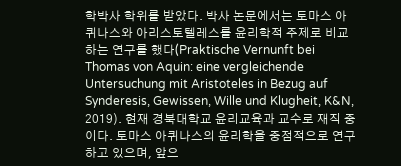학박사 학위를 받았다. 박사 논문에서는 토마스 아퀴나스와 아리스토텔레스를 윤리학적 주제로 비교하는 연구를 했다(Praktische Vernunft bei Thomas von Aquin: eine vergleichende Untersuchung mit Aristoteles in Bezug auf Synderesis, Gewissen, Wille und Klugheit, K&N, 2019). 현재 경북대학교 윤리교육과 교수로 재직 중이다. 토마스 아퀴나스의 윤리학을 중점적으로 연구하고 있으며, 앞으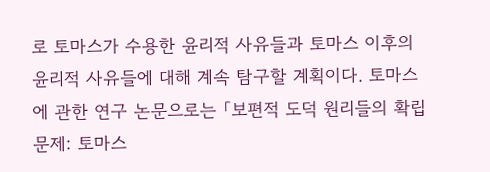로 토마스가 수용한 윤리적 사유들과 토마스 이후의 윤리적 사유들에 대해 계속 탐구할 계획이다. 토마스에 관한 연구 논문으로는 「보편적 도덕 원리들의 확립 문제: 토마스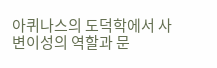아퀴나스의 도덕학에서 사변이성의 역할과 문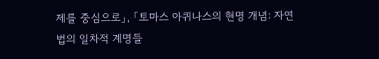제를 중심으로」, 「토마스 아퀴나스의 현명 개념: 자연법의 일차적 계명들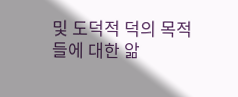및 도덕적 덕의 목적들에 대한 앎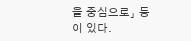을 중심으로」 등이 있다.